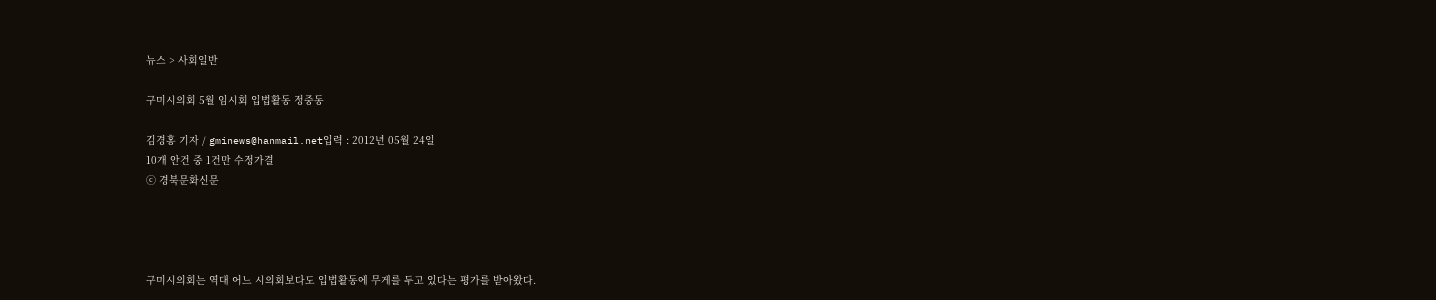뉴스 > 사회일반

구미시의회 5월 임시회 입법활동 정중동

김경홍 기자 / gminews@hanmail.net입력 : 2012년 05월 24일
10개 안건 중 1건만 수정가결
ⓒ 경북문화신문




구미시의회는 역대 어느 시의회보다도 입법활동에 무게를 두고 있다는 평가를 받아왔다.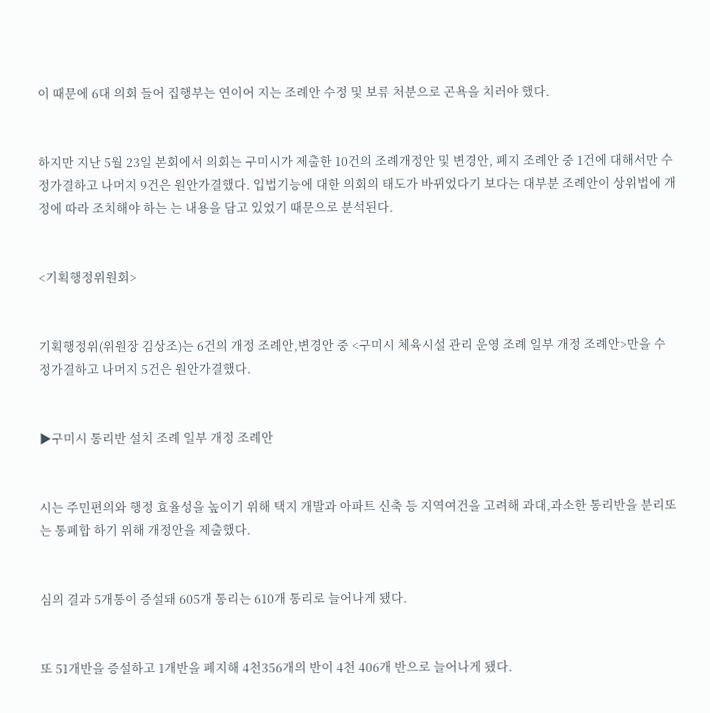이 때문에 6대 의회 들어 집행부는 연이어 지는 조례안 수정 및 보류 처분으로 곤욕을 치러야 했다.


하지만 지난 5월 23일 본회에서 의회는 구미시가 제출한 10건의 조례개정안 및 변경안, 폐지 조례안 중 1건에 대해서만 수정가결하고 나머지 9건은 원안가결했다. 입법기능에 대한 의회의 태도가 바뀌었다기 보다는 대부분 조례안이 상위법에 개정에 따라 조치해야 하는 는 내용을 담고 있었기 때문으로 분석된다.


<기획행정위원회>


기획행정위(위원장 김상조)는 6건의 개정 조례안,변경안 중 <구미시 체육시설 관리 운영 조례 일부 개정 조례안>만을 수정가결하고 나머지 5건은 원안가결했다.


▶구미시 통리반 설치 조례 일부 개정 조례안


시는 주민편의와 행정 효율성을 높이기 위해 택지 개발과 아파트 신축 등 지역여건을 고려해 과대,과소한 통리반을 분리또는 통폐합 하기 위해 개정안을 제출했다.


심의 결과 5개통이 증설돼 605개 통리는 610개 통리로 늘어나게 됐다.


또 51개반을 증설하고 1개반을 폐지해 4천356개의 반이 4천 406개 반으로 늘어나게 됐다.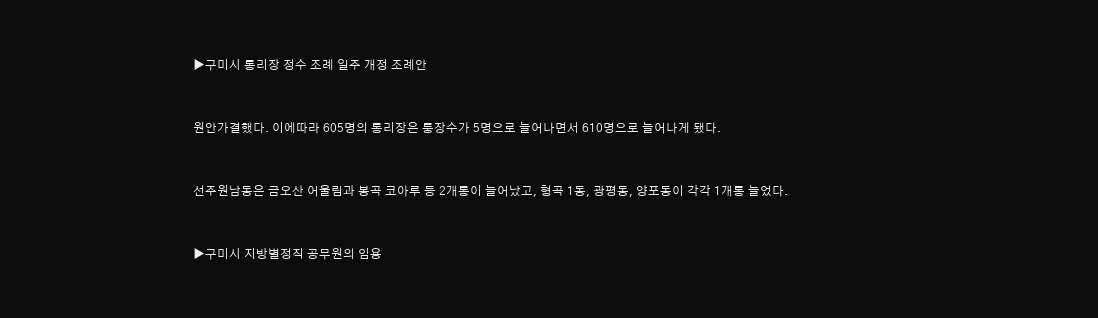▶구미시 통리장 정수 조례 일주 개정 조례안


원안가결했다. 이에따라 605명의 통리장은 퉁장수가 5명으로 늘어나면서 610명으로 늘어나게 됐다.


선주원남동은 금오산 어울림과 봉곡 코아루 등 2개통이 늘어났고, 형곡 1동, 광평동, 양포동이 각각 1개통 늘었다.


▶구미시 지방별정직 공무원의 임용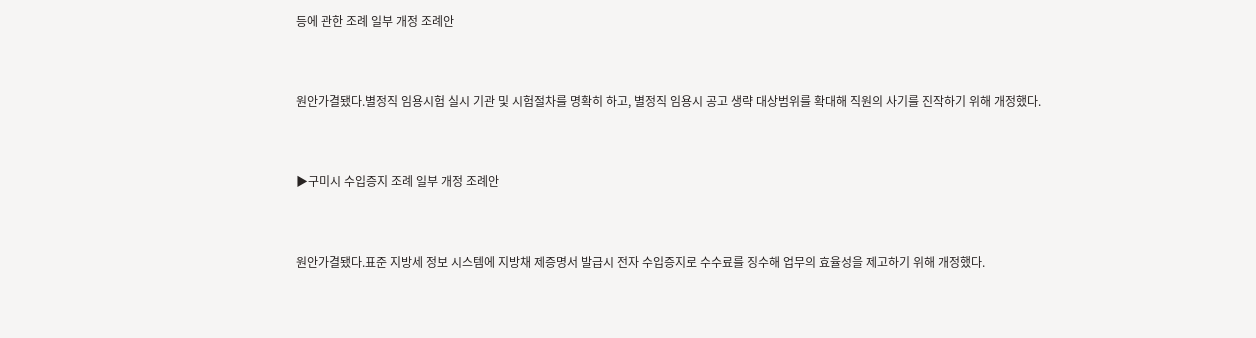등에 관한 조례 일부 개정 조례안


원안가결됐다.별정직 임용시험 실시 기관 및 시험절차를 명확히 하고, 별정직 임용시 공고 생략 대상범위를 확대해 직원의 사기를 진작하기 위해 개정했다.


▶구미시 수입증지 조례 일부 개정 조례안


원안가결됐다.표준 지방세 정보 시스템에 지방채 제증명서 발급시 전자 수입증지로 수수료를 징수해 업무의 효율성을 제고하기 위해 개정했다.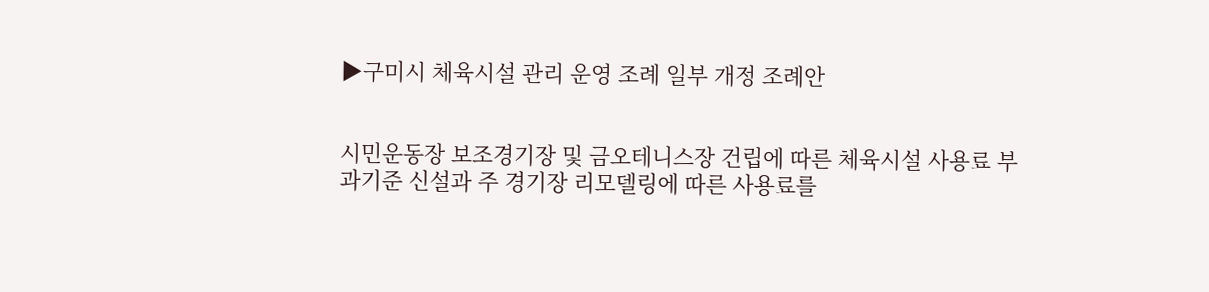▶구미시 체육시설 관리 운영 조례 일부 개정 조례안


시민운동장 보조경기장 및 금오테니스장 건립에 따른 체육시설 사용료 부과기준 신설과 주 경기장 리모델링에 따른 사용료를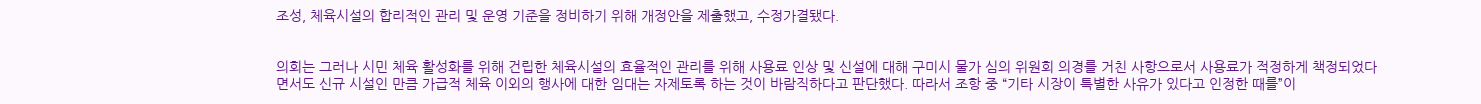조성, 체육시설의 합리적인 관리 및 운영 기준을 정비하기 위해 개정안을 제출했고, 수정가결됐다.


의회는 그러나 시민 체육 활성화를 위해 건립한 체육시설의 효율적인 관리를 위해 사용료 인상 및 신설에 대해 구미시 물가 심의 위원회 의경를 거친 사항으로서 사용료가 적정하게 책정되었다면서도 신규 시설인 만큼 가급적 체육 이외의 행사에 대한 임대는 자제토록 하는 것이 바람직하다고 판단했다. 따라서 조항 중 “기타 시장이 특별한 사유가 있다고 인정한 때를”이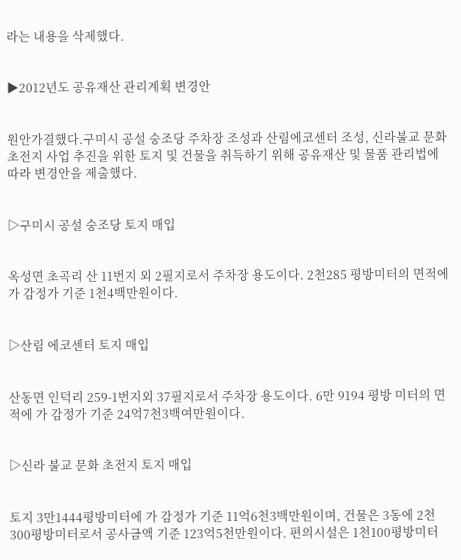라는 내용을 삭제했다.


▶2012년도 공유재산 관리계획 변경안


원안가결했다.구미시 공설 숭조당 주차장 조성과 산림에코센터 조성, 신라불교 문화 초전지 사업 추진을 위한 토지 및 건물을 취득하기 위해 공유재산 및 물품 관리법에 따라 변경안을 제출했다.


▷구미시 공설 숭조당 토지 매입


옥성면 초곡리 산 11번지 외 2필지로서 주차장 용도이다. 2천285 평방미터의 면적에 가 감정가 기준 1천4백만원이다.


▷산림 에코센터 토지 매입


산동면 인덕리 259-1번지외 37필지로서 주차장 용도이다. 6만 9194 평방 미터의 면적에 가 감정가 기준 24억7천3백여만원이다.


▷신라 불교 문화 초전지 토지 매입


토지 3만1444평방미터에 가 감정가 기준 11억6천3백만원이며, 건물은 3동에 2천300평방미터로서 공사금액 기준 123억5천만원이다. 편의시설은 1천100평방미터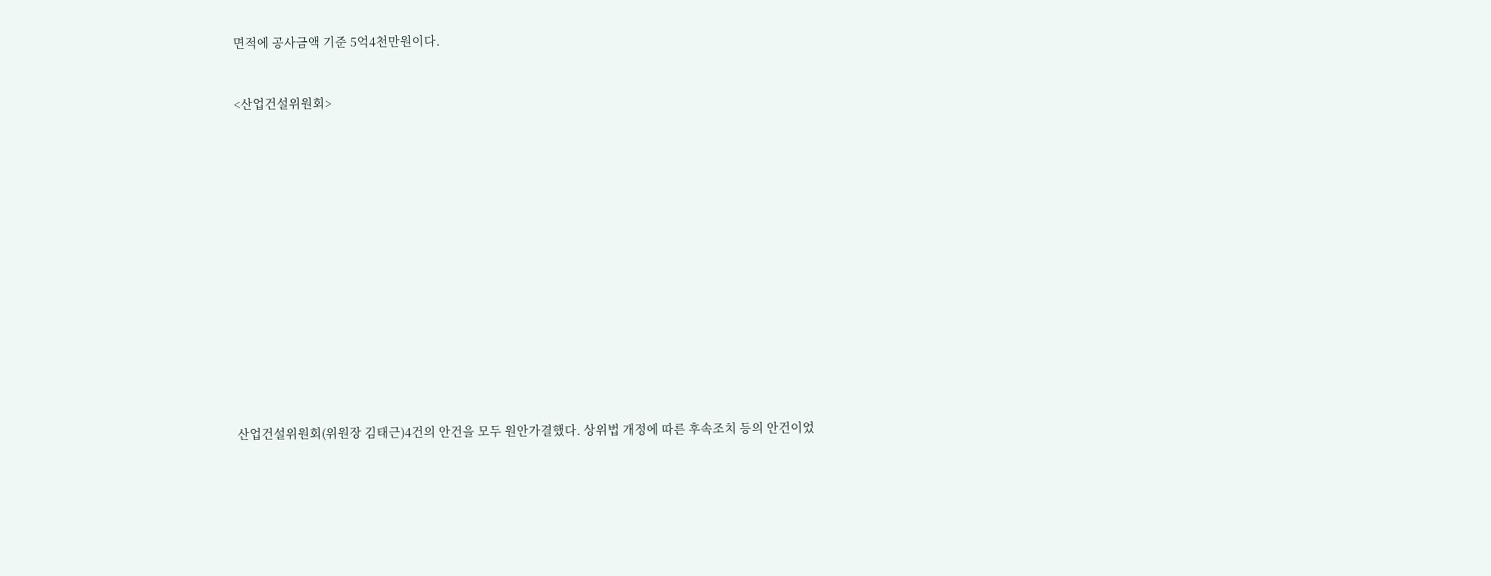면적에 공사금액 기준 5억4천만원이다.


<산업건설위원회>















산업건설위원회(위원장 김태근)4건의 안건을 모두 원안가결했다. 상위법 개정에 따른 후속조치 등의 안건이었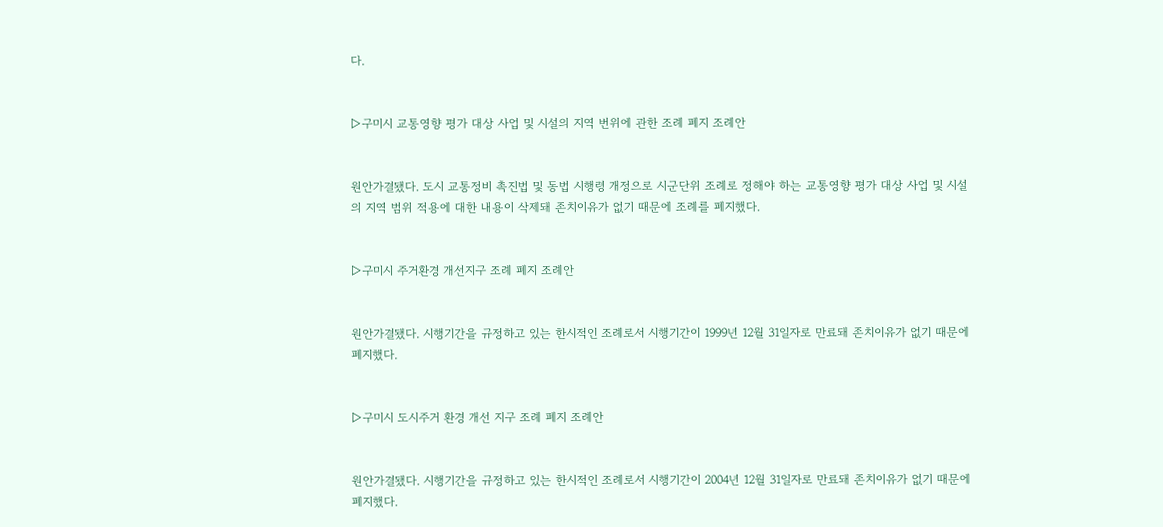다.


▷구미시 교통영향 평가 대상 사업 및 시설의 지역 번위에 관한 조례 폐지 조례안


원안가결됐다. 도시 교통정비 촉진법 및 동법 시행령 개정으로 시군단위 조례로 정해야 하는 교통영향 평가 대상 사업 및 시설의 지역 범위 적용에 대한 내용이 삭제돼 존치이유가 없기 때문에 조례를 폐지했다.


▷구미시 주거환경 개선지구 조례 폐지 조례안


원안가결됐다. 시행기간을 규정하고 있는 한시적인 조례로서 시행기간이 1999년 12월 31일자로 만료돼 존치이유가 없기 때문에 폐지했다.


▷구미시 도시주거 환경 개선 지구 조례 폐지 조례안


원안가결됐다. 시행기간을 규정하고 있는 한시적인 조례로서 시행기간이 2004년 12월 31일자로 만료돼 존치이유가 없기 때문에 폐지했다.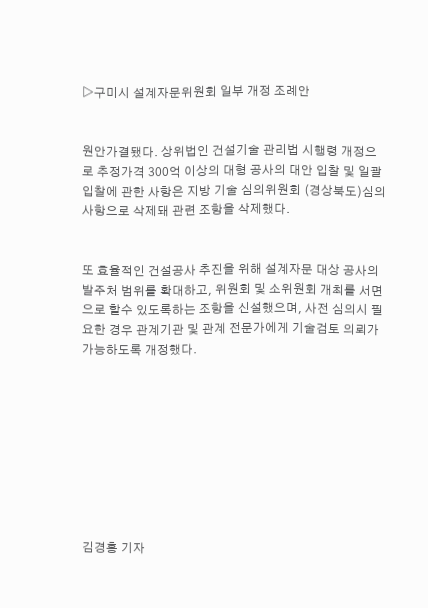▷구미시 설계자문위원회 일부 개정 조례안


원안가결됐다. 상위법인 건설기술 관리법 시행령 개정으로 추정가격 300억 이상의 대형 공사의 대안 입찰 및 일괄입찰에 관한 사항은 지방 기술 심의위원회 (경상북도)심의 사항으로 삭제돼 관련 조항을 삭제했다.


또 효율적인 건설공사 추진을 위해 설계자문 대상 공사의 발주처 범위를 확대하고, 위원회 및 소위원회 개최를 서면으로 할수 있도록하는 조항을 신설했으며, 사전 심의시 필요한 경우 관계기관 및 관계 전문가에게 기술검토 의뢰가 가능하도록 개정했다.









김경홍 기자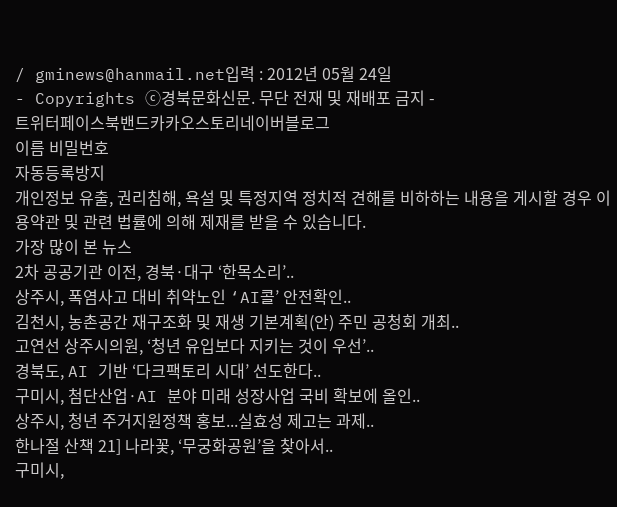/ gminews@hanmail.net입력 : 2012년 05월 24일
- Copyrights ⓒ경북문화신문. 무단 전재 및 재배포 금지 -
트위터페이스북밴드카카오스토리네이버블로그
이름 비밀번호
자동등록방지
개인정보 유출, 권리침해, 욕설 및 특정지역 정치적 견해를 비하하는 내용을 게시할 경우 이용약관 및 관련 법률에 의해 제재를 받을 수 있습니다.
가장 많이 본 뉴스
2차 공공기관 이전, 경북·대구 ‘한목소리’..
상주시, 폭염사고 대비 취약노인 ‘AI콜’ 안전확인..
김천시, 농촌공간 재구조화 및 재생 기본계획(안) 주민 공청회 개최..
고연선 상주시의원, ‘청년 유입보다 지키는 것이 우선’..
경북도, AI 기반 ‘다크팩토리 시대’ 선도한다..
구미시, 첨단산업·AI 분야 미래 성장사업 국비 확보에 올인..
상주시, 청년 주거지원정책 홍보...실효성 제고는 과제..
한나절 산책 21] 나라꽃, ‘무궁화공원’을 찾아서..
구미시,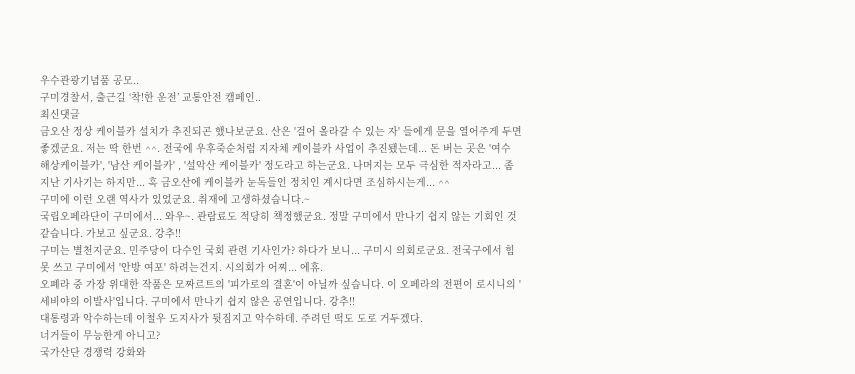우수관광기념품 공모..
구미경찰서, 출근길 ‘착!한 운전’ 교통안전 캠페인..
최신댓글
금오산 정상 케이블카 설치가 추진되곤 했나보군요. 산은 '걸어 올라갈 수 있는 자' 들에게 문을 열어주게 두면 좋겠군요. 저는 딱 한번 ^^. 전국에 우후죽순처럼 지자체 케이블카 사업이 추진됐는데... 돈 버는 곳은 '여수 해상케이블카', '남산 케이블카' , '설악산 케이블카' 정도라고 하는군요. 나머지는 모두 극심한 적자라고... 좀 지난 기사기는 하지만... 혹 금오산에 케이블카 눈독들인 정치인 계시다면 조심하시는게... ^^
구미에 이런 오랜 역사가 있었군요. 취재에 고생하셨습니다.~
국립오페라단이 구미에서... 와우~. 관람료도 적당히 책정했군요. 정말 구미에서 만나기 쉽지 않는 기회인 것 같습니다. 가보고 싶군요. 강추!!
구미는 별천지군요. 민주당이 다수인 국회 관련 기사인가? 하다가 보니... 구미시 의회로군요. 전국구에서 힘 못 쓰고 구미에서 '안방 여포' 하려는건지. 시의회가 어찌... 에휴.
오폐라 중 가장 위대한 작품은 모짜르트의 '피가로의 결혼'이 아닐까 싶습니다. 이 오페라의 전편이 로시니의 '세비야의 이발사'입니다. 구미에서 만나기 쉽지 않은 공연입니다. 강추!!
대통령과 악수하는데 이철우 도지사가 뒷짐지고 악수하데. 주려던 떡도 도로 거두겠다.
너거들이 무능한게 아니고?
국가산단 경쟁력 강화와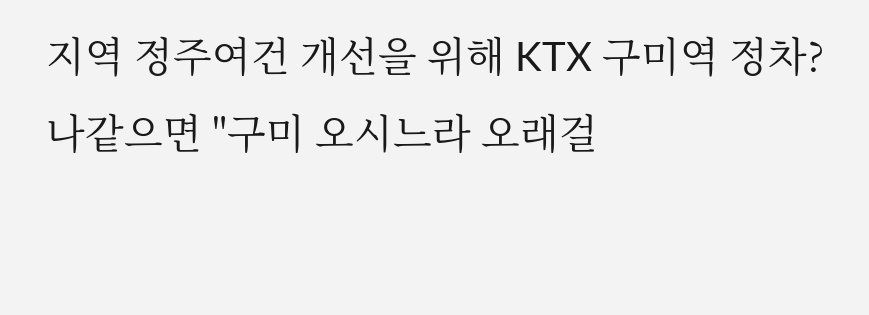지역 정주여건 개선을 위해 KTX 구미역 정차? 나같으면 "구미 오시느라 오래걸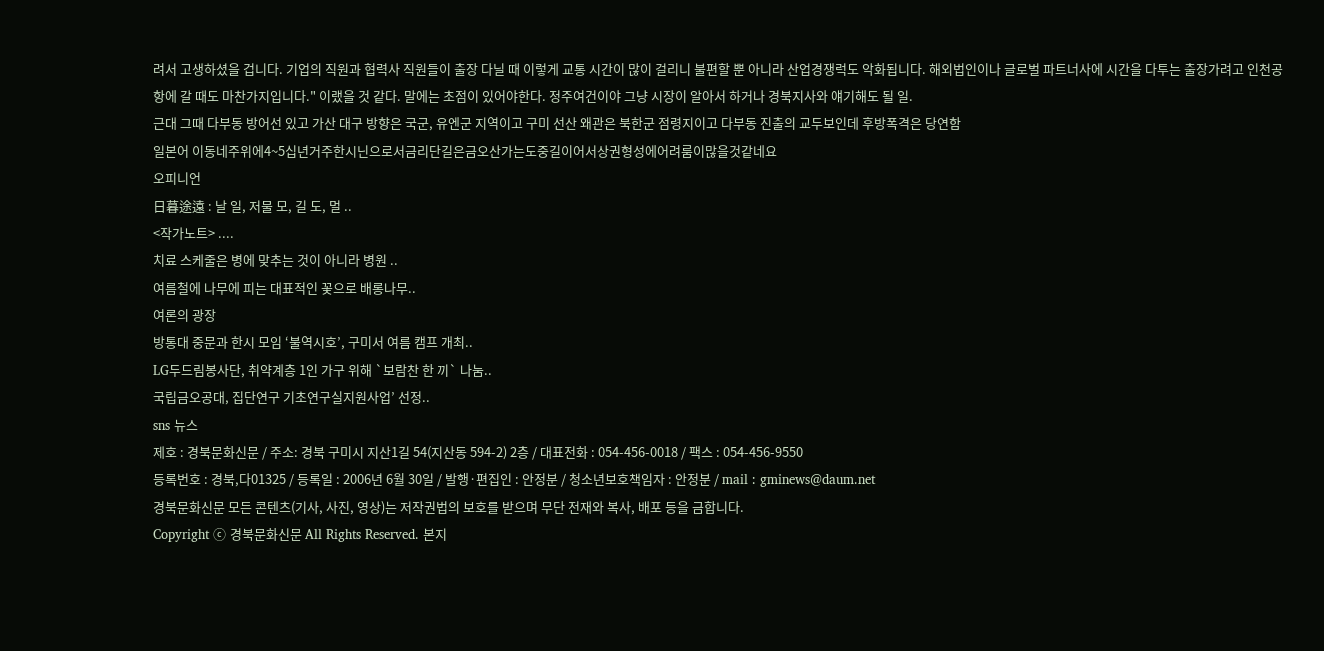려서 고생하셨을 겁니다. 기업의 직원과 협력사 직원들이 출장 다닐 때 이렇게 교통 시간이 많이 걸리니 불편할 뿐 아니라 산업경쟁럭도 악화됩니다. 해외법인이나 글로벌 파트너사에 시간을 다투는 출장가려고 인천공항에 갈 때도 마찬가지입니다." 이랬을 것 같다. 말에는 초점이 있어야한다. 정주여건이야 그냥 시장이 알아서 하거나 경북지사와 얘기해도 될 일.
근대 그때 다부동 방어선 있고 가산 대구 방향은 국군, 유엔군 지역이고 구미 선산 왜관은 북한군 점령지이고 다부동 진출의 교두보인데 후방폭격은 당연함
일본어 이동네주위에4~5십년거주한시닌으로서금리단길은금오산가는도중길이어서상권형성에어려룸이많을것같네요
오피니언
日暮途遠 : 날 일, 저물 모, 길 도, 멀 ..
<작가노트> ....
치료 스케줄은 병에 맞추는 것이 아니라 병원 ..
여름철에 나무에 피는 대표적인 꽃으로 배롱나무..
여론의 광장
방통대 중문과 한시 모임 ‘불역시호’, 구미서 여름 캠프 개최..
LG두드림봉사단, 취약계층 1인 가구 위해 `보람찬 한 끼` 나눔..
국립금오공대, 집단연구 기초연구실지원사업’ 선정..
sns 뉴스
제호 : 경북문화신문 / 주소: 경북 구미시 지산1길 54(지산동 594-2) 2층 / 대표전화 : 054-456-0018 / 팩스 : 054-456-9550
등록번호 : 경북,다01325 / 등록일 : 2006년 6월 30일 / 발행·편집인 : 안정분 / 청소년보호책임자 : 안정분 / mail : gminews@daum.net
경북문화신문 모든 콘텐츠(기사, 사진, 영상)는 저작권법의 보호를 받으며 무단 전재와 복사, 배포 등을 금합니다.
Copyright ⓒ 경북문화신문 All Rights Reserved. 본지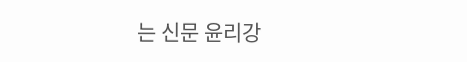는 신문 윤리강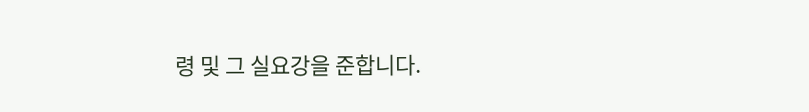령 및 그 실요강을 준합니다.